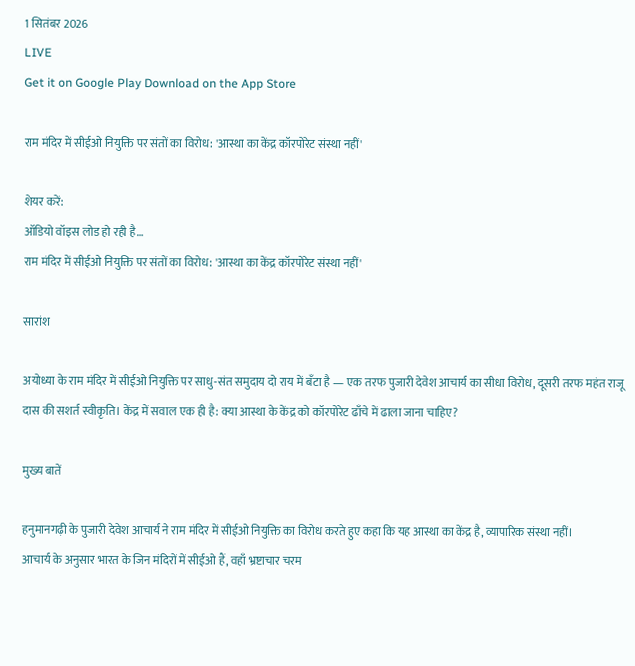1 सितंबर 2026
LIVE
Get it on Google Play Download on the App Store

राम मंदिर में सीईओ नियुक्ति पर संतों का विरोध: 'आस्था का केंद्र कॉरपोरेट संस्था नहीं'

शेयर करें:
ऑडियो वॉइस लोड हो रही है…
राम मंदिर में सीईओ नियुक्ति पर संतों का विरोध: 'आस्था का केंद्र कॉरपोरेट संस्था नहीं'

सारांश

अयोध्या के राम मंदिर में सीईओ नियुक्ति पर साधु-संत समुदाय दो राय में बँटा है — एक तरफ पुजारी देवेश आचार्य का सीधा विरोध, दूसरी तरफ महंत राजू दास की सशर्त स्वीकृति। केंद्र में सवाल एक ही है: क्या आस्था के केंद्र को कॉरपोरेट ढाँचे में ढाला जाना चाहिए?

मुख्य बातें

हनुमानगढ़ी के पुजारी देवेश आचार्य ने राम मंदिर में सीईओ नियुक्ति का विरोध करते हुए कहा कि यह आस्था का केंद्र है, व्यापारिक संस्था नहीं।
आचार्य के अनुसार भारत के जिन मंदिरों में सीईओ हैं, वहाँ भ्रष्टाचार चरम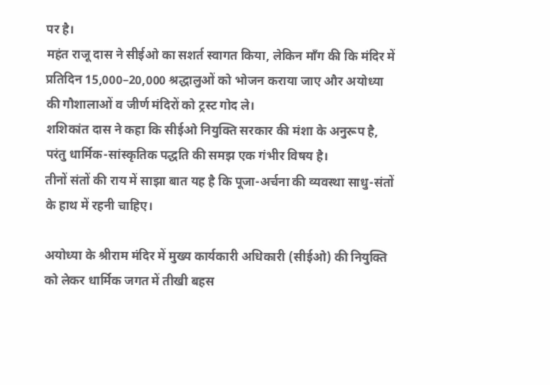पर है।
महंत राजू दास ने सीईओ का सशर्त स्वागत किया, लेकिन माँग की कि मंदिर में प्रतिदिन 15,000–20,000 श्रद्धालुओं को भोजन कराया जाए और अयोध्या की गौशालाओं व जीर्ण मंदिरों को ट्रस्ट गोद ले।
शशिकांत दास ने कहा कि सीईओ नियुक्ति सरकार की मंशा के अनुरूप है, परंतु धार्मिक-सांस्कृतिक पद्धति की समझ एक गंभीर विषय है।
तीनों संतों की राय में साझा बात यह है कि पूजा-अर्चना की व्यवस्था साधु-संतों के हाथ में रहनी चाहिए।

अयोध्या के श्रीराम मंदिर में मुख्य कार्यकारी अधिकारी (सीईओ) की नियुक्ति को लेकर धार्मिक जगत में तीखी बहस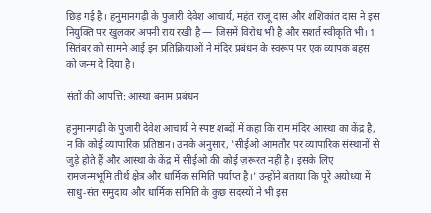छिड़ गई है। हनुमानगढ़ी के पुजारी देवेश आचार्य, महंत राजू दास और शशिकांत दास ने इस नियुक्ति पर खुलकर अपनी राय रखी है — जिसमें विरोध भी है और सशर्त स्वीकृति भी। 1 सितंबर को सामने आई इन प्रतिक्रियाओं ने मंदिर प्रबंधन के स्वरूप पर एक व्यापक बहस को जन्म दे दिया है।

संतों की आपत्ति: आस्था बनाम प्रबंधन

हनुमानगढ़ी के पुजारी देवेश आचार्य ने स्पष्ट शब्दों में कहा कि राम मंदिर आस्था का केंद्र है, न कि कोई व्यापारिक प्रतिष्ठान। उनके अनुसार, 'सीईओ आमतौर पर व्यापारिक संस्थानों से जुड़े होते हैं और आस्था के केंद्र में सीईओ की कोई ज़रूरत नहीं है। इसके लिए रामजन्मभूमि तीर्थ क्षेत्र और धार्मिक समिति पर्याप्त है।' उन्होंने बताया कि पूरे अयोध्या में साधु-संत समुदाय और धार्मिक समिति के कुछ सदस्यों ने भी इस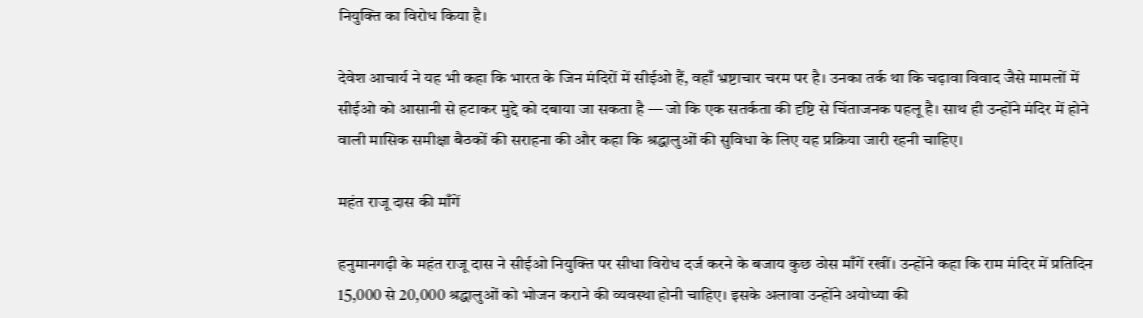नियुक्ति का विरोध किया है।

देवेश आचार्य ने यह भी कहा कि भारत के जिन मंदिरों में सीईओ हैं, वहाँ भ्रष्टाचार चरम पर है। उनका तर्क था कि चढ़ावा विवाद जैसे मामलों में सीईओ को आसानी से हटाकर मुद्दे को दबाया जा सकता है — जो कि एक सतर्कता की दृष्टि से चिंताजनक पहलू है। साथ ही उन्होंने मंदिर में होने वाली मासिक समीक्षा बैठकों की सराहना की और कहा कि श्रद्धालुओं की सुविधा के लिए यह प्रक्रिया जारी रहनी चाहिए।

महंत राजू दास की माँगें

हनुमानगढ़ी के महंत राजू दास ने सीईओ नियुक्ति पर सीधा विरोध दर्ज करने के बजाय कुछ ठोस माँगें रखीं। उन्होंने कहा कि राम मंदिर में प्रतिदिन 15,000 से 20,000 श्रद्धालुओं को भोजन कराने की व्यवस्था होनी चाहिए। इसके अलावा उन्होंने अयोध्या की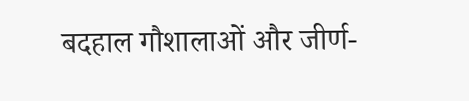बदहाल गौशालाओं और जीर्ण-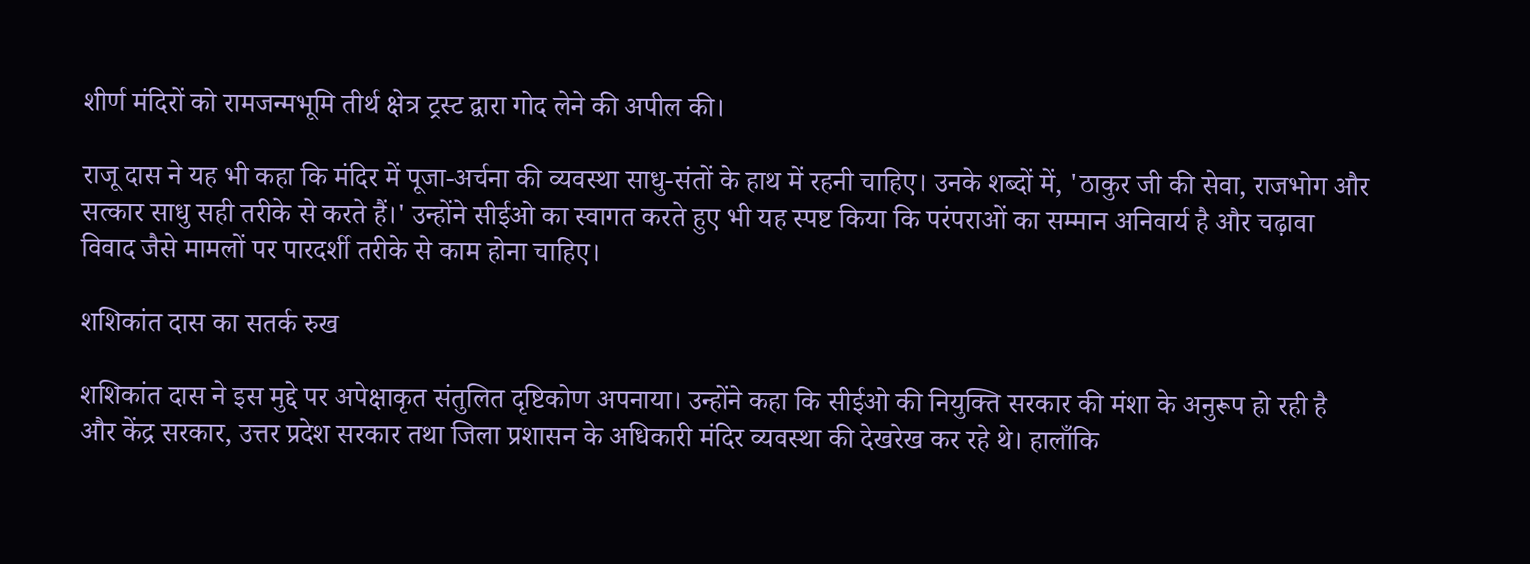शीर्ण मंदिरों को रामजन्मभूमि तीर्थ क्षेत्र ट्रस्ट द्वारा गोद लेने की अपील की।

राजू दास ने यह भी कहा कि मंदिर में पूजा-अर्चना की व्यवस्था साधु-संतों के हाथ में रहनी चाहिए। उनके शब्दों में, 'ठाकुर जी की सेवा, राजभोग और सत्कार साधु सही तरीके से करते हैं।' उन्होंने सीईओ का स्वागत करते हुए भी यह स्पष्ट किया कि परंपराओं का सम्मान अनिवार्य है और चढ़ावा विवाद जैसे मामलों पर पारदर्शी तरीके से काम होना चाहिए।

शशिकांत दास का सतर्क रुख

शशिकांत दास ने इस मुद्दे पर अपेक्षाकृत संतुलित दृष्टिकोण अपनाया। उन्होंने कहा कि सीईओ की नियुक्ति सरकार की मंशा के अनुरूप हो रही है और केंद्र सरकार, उत्तर प्रदेश सरकार तथा जिला प्रशासन के अधिकारी मंदिर व्यवस्था की देखरेख कर रहे थे। हालाँकि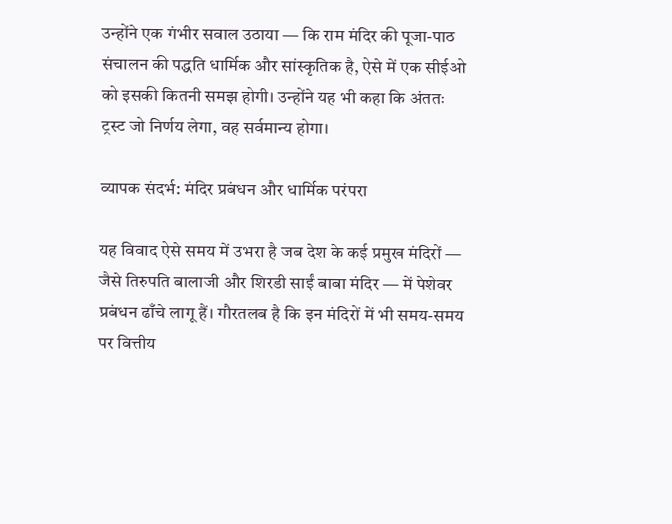उन्होंने एक गंभीर सवाल उठाया — कि राम मंदिर की पूजा-पाठ संचालन की पद्धति धार्मिक और सांस्कृतिक है, ऐसे में एक सीईओ को इसकी कितनी समझ होगी। उन्होंने यह भी कहा कि अंततः ट्रस्ट जो निर्णय लेगा, वह सर्वमान्य होगा।

व्यापक संदर्भ: मंदिर प्रबंधन और धार्मिक परंपरा

यह विवाद ऐसे समय में उभरा है जब देश के कई प्रमुख मंदिरों — जैसे तिरुपति बालाजी और शिरडी साईं बाबा मंदिर — में पेशेवर प्रबंधन ढाँचे लागू हैं। गौरतलब है कि इन मंदिरों में भी समय-समय पर वित्तीय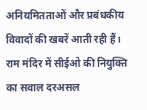अनियमितताओं और प्रबंधकीय विवादों की खबरें आती रही हैं। राम मंदिर में सीईओ की नियुक्ति का सवाल दरअसल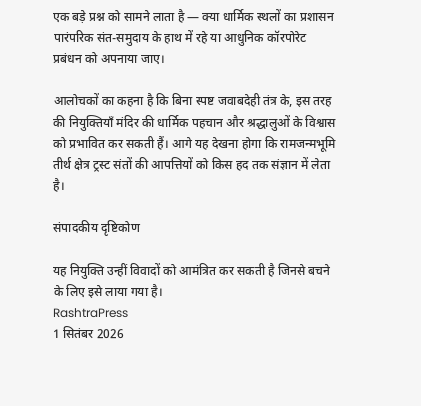एक बड़े प्रश्न को सामने लाता है — क्या धार्मिक स्थलों का प्रशासन पारंपरिक संत-समुदाय के हाथ में रहे या आधुनिक कॉरपोरेट प्रबंधन को अपनाया जाए।

आलोचकों का कहना है कि बिना स्पष्ट जवाबदेही तंत्र के, इस तरह की नियुक्तियाँ मंदिर की धार्मिक पहचान और श्रद्धालुओं के विश्वास को प्रभावित कर सकती हैं। आगे यह देखना होगा कि रामजन्मभूमि तीर्थ क्षेत्र ट्रस्ट संतों की आपत्तियों को किस हद तक संज्ञान में लेता है।

संपादकीय दृष्टिकोण

यह नियुक्ति उन्हीं विवादों को आमंत्रित कर सकती है जिनसे बचने के लिए इसे लाया गया है।
RashtraPress
1 सितंबर 2026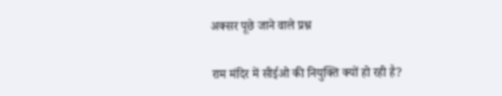अक्सर पूछे जाने वाले प्रश्न

राम मंदिर में सीईओ की नियुक्ति क्यों हो रही है?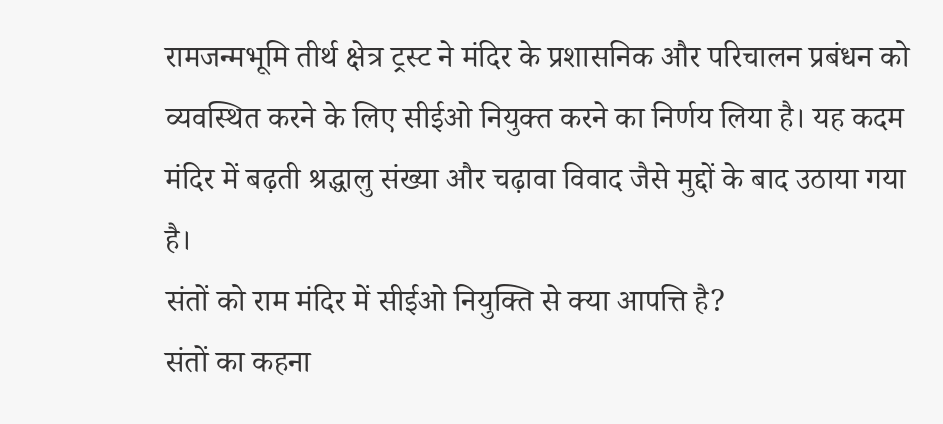रामजन्मभूमि तीर्थ क्षेत्र ट्रस्ट ने मंदिर के प्रशासनिक और परिचालन प्रबंधन को व्यवस्थित करने के लिए सीईओ नियुक्त करने का निर्णय लिया है। यह कदम मंदिर में बढ़ती श्रद्धालु संख्या और चढ़ावा विवाद जैसे मुद्दों के बाद उठाया गया है।
संतों को राम मंदिर में सीईओ नियुक्ति से क्या आपत्ति है?
संतों का कहना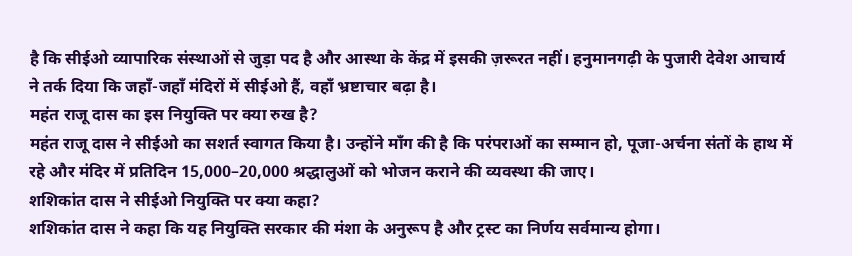है कि सीईओ व्यापारिक संस्थाओं से जुड़ा पद है और आस्था के केंद्र में इसकी ज़रूरत नहीं। हनुमानगढ़ी के पुजारी देवेश आचार्य ने तर्क दिया कि जहाँ-जहाँ मंदिरों में सीईओ हैं, वहाँ भ्रष्टाचार बढ़ा है।
महंत राजू दास का इस नियुक्ति पर क्या रुख है?
महंत राजू दास ने सीईओ का सशर्त स्वागत किया है। उन्होंने माँग की है कि परंपराओं का सम्मान हो, पूजा-अर्चना संतों के हाथ में रहे और मंदिर में प्रतिदिन 15,000–20,000 श्रद्धालुओं को भोजन कराने की व्यवस्था की जाए।
शशिकांत दास ने सीईओ नियुक्ति पर क्या कहा?
शशिकांत दास ने कहा कि यह नियुक्ति सरकार की मंशा के अनुरूप है और ट्रस्ट का निर्णय सर्वमान्य होगा।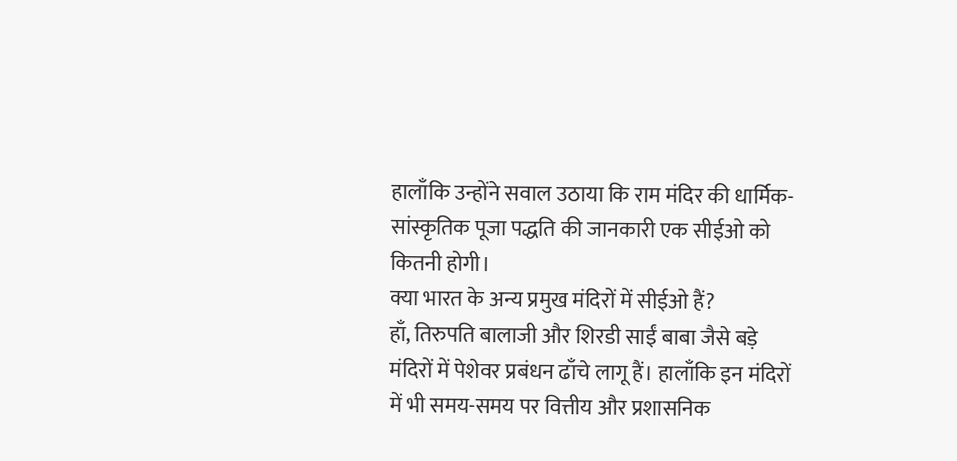हालाँकि उन्होंने सवाल उठाया कि राम मंदिर की धार्मिक-सांस्कृतिक पूजा पद्धति की जानकारी एक सीईओ को कितनी होगी।
क्या भारत के अन्य प्रमुख मंदिरों में सीईओ हैं?
हाँ, तिरुपति बालाजी और शिरडी साईं बाबा जैसे बड़े मंदिरों में पेशेवर प्रबंधन ढाँचे लागू हैं। हालाँकि इन मंदिरों में भी समय-समय पर वित्तीय और प्रशासनिक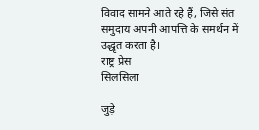विवाद सामने आते रहे हैं, जिसे संत समुदाय अपनी आपत्ति के समर्थन में उद्धृत करता है।
राष्ट्र प्रेस
सिलसिला

जुड़े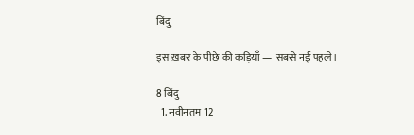बिंदु

इस ख़बर के पीछे की कड़ियाँ — सबसे नई पहले।

8 बिंदु
  1. नवीनतम 12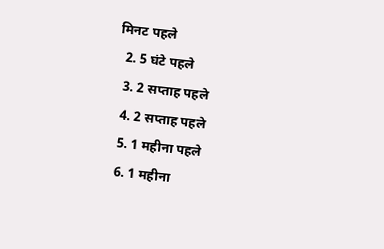मिनट पहले
  2. 5 घंटे पहले
  3. 2 सप्ताह पहले
  4. 2 सप्ताह पहले
  5. 1 महीना पहले
  6. 1 महीना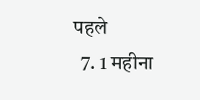पहले
  7. 1 महीना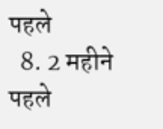पहले
  8. 2 महीने पहले